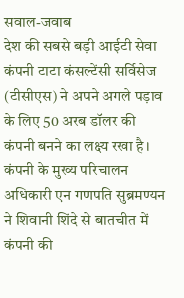सवाल-जवाब
देश की सबसे बड़ी आईटी सेवा कंपनी टाटा कंसल्टेंसी सर्विसेज (टीसीएस) ने अपने अगले पड़ाव के लिए 50 अरब डॉलर की कंपनी बनने का लक्ष्य रखा है। कंपनी के मुख्य परिचालन अधिकारी एन गणपति सुब्रमण्यन ने शिवानी शिंदे से बातचीत में कंपनी की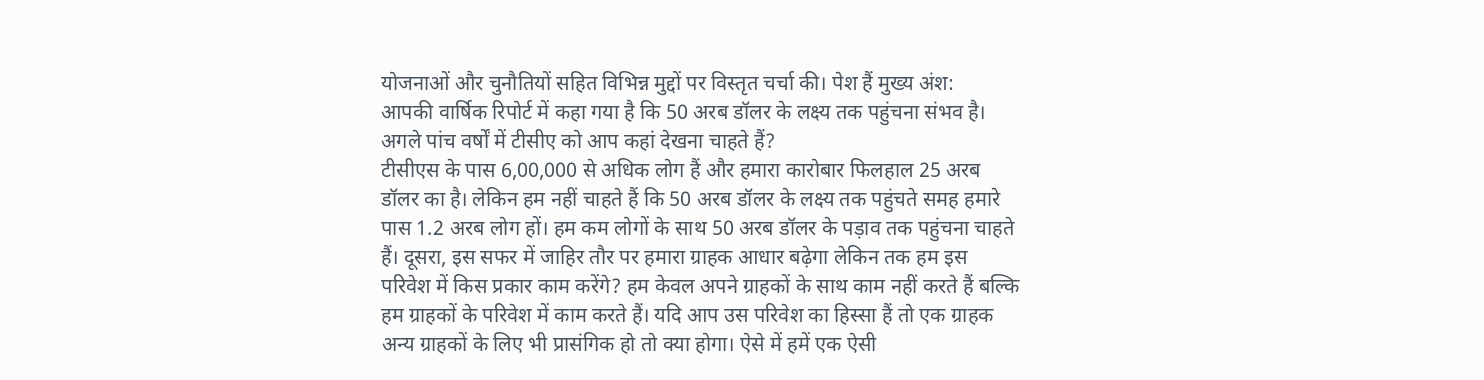योजनाओं और चुनौतियों सहित विभिन्न मुद्दों पर विस्तृत चर्चा की। पेश हैं मुख्य अंश:
आपकी वार्षिक रिपोर्ट में कहा गया है कि 50 अरब डॉलर के लक्ष्य तक पहुंचना संभव है। अगले पांच वर्षों में टीसीए को आप कहां देखना चाहते हैं?
टीसीएस के पास 6,00,000 से अधिक लोग हैं और हमारा कारोबार फिलहाल 25 अरब डॉलर का है। लेकिन हम नहीं चाहते हैं कि 50 अरब डॉलर के लक्ष्य तक पहुंचते समह हमारे पास 1.2 अरब लोग हों। हम कम लोगों के साथ 50 अरब डॉलर के पड़ाव तक पहुंचना चाहते हैं। दूसरा, इस सफर में जाहिर तौर पर हमारा ग्राहक आधार बढ़ेगा लेकिन तक हम इस परिवेश में किस प्रकार काम करेंगे? हम केवल अपने ग्राहकों के साथ काम नहीं करते हैं बल्कि हम ग्राहकों के परिवेश में काम करते हैं। यदि आप उस परिवेश का हिस्सा हैं तो एक ग्राहक अन्य ग्राहकों के लिए भी प्रासंगिक हो तो क्या होगा। ऐसे में हमें एक ऐसी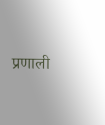प्रणाली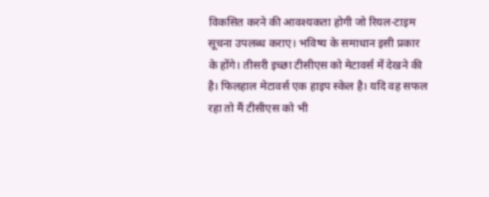विकसित करने की आवश्यकता होगी जो रियल-टाइम सूचना उपलब्ध कराए। भविष्य के समाधान इसी प्रकार के होंगे। तीसरी इच्छा टीसीएस को मेटावर्स में देखने की है। फिलहाल मेटावर्स एक हाइप स्केल है। यदि वह सफल रहा तो मैं टीसीएस को भी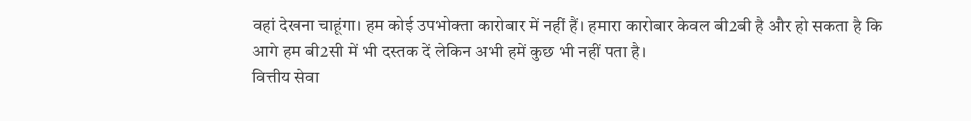वहां देखना चाहूंगा। हम कोई उपभोक्ता कारोबार में नहीं हैं। हमारा कारोबार केवल बी2बी है और हो सकता है कि आगे हम बी2सी में भी दस्तक दें लेकिन अभी हमें कुछ भी नहीं पता है।
वित्तीय सेवा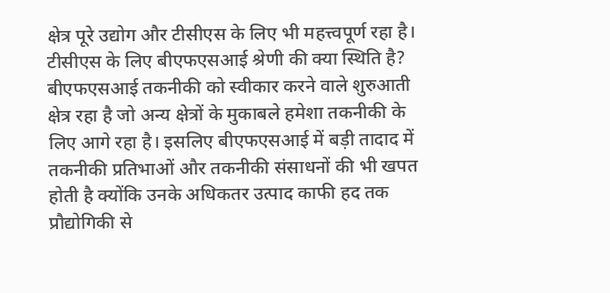क्षेत्र पूरे उद्योग और टीसीएस के लिए भी महत्त्वपूर्ण रहा है। टीसीएस के लिए बीएफएसआई श्रेणी की क्या स्थिति है?
बीएफएसआई तकनीकी को स्वीकार करने वाले शुरुआती क्षेत्र रहा है जो अन्य क्षेत्रों के मुकाबले हमेशा तकनीकी के लिए आगे रहा है। इसलिए बीएफएसआई में बड़ी तादाद में तकनीकी प्रतिभाओं और तकनीकी संसाधनों की भी खपत होती है क्योंकि उनके अधिकतर उत्पाद काफी हद तक प्रौद्योगिकी से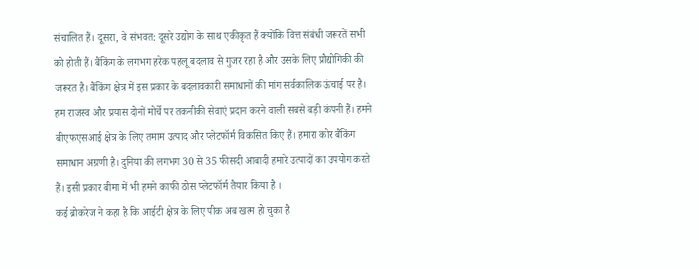संचालित हैं। दूसरा, वे संभवत: दूसरे उद्योग के साथ एकीकृत हैं क्योंकि वित्त संबंधी जरूरतें सभी को होती हैं। बैंकिंग के लगभग हरेक पहलू बदलाव से गुजर रहा है और उसके लिए प्रौद्योगिकी की जरूरत है। बैंकिंग क्षेत्र में इस प्रकार के बदलावकारी समाधानों की मांग सर्वकालिक ऊंचाई पर है। हम राजस्व और प्रयास दोनों मोर्चे पर तकनीकी सेवाएं प्रदान करने वाली सबसे बड़ी कंपनी हैं। हमने बीएफएसआई क्षेत्र के लिए तमाम उत्पाद और प्लेटफॉर्म विकसित किए हैं। हमारा कोर बैंकिंग समाधान अग्रणी है। दुनिया की लगभग 30 से 35 फीसदी आबादी हमारे उत्पादों का उपयोग करते हैं। इसी प्रकार बीमा में भी हमने काफी ठोस प्लेटफॉर्म तैयार किया है ।
कई ब्रोकरेज ने कहा है कि आईटी क्षेत्र के लिए पीक अब खत्म हो चुका है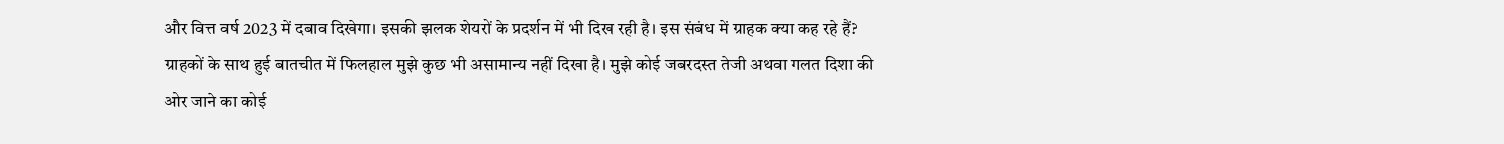और वित्त वर्ष 2023 में दबाव दिखेगा। इसकी झलक शेयरों के प्रदर्शन में भी दिख रही है। इस संबंध में ग्राहक क्या कह रहे हैं?
ग्राहकों के साथ हुई बातचीत में फिलहाल मुझे कुछ भी असामान्य नहीं दिखा है। मुझे कोई जबरदस्त तेजी अथवा गलत दिशा की ओर जाने का कोई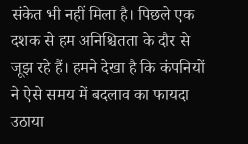संकेत भी नहीं मिला है। पिछले एक दशक से हम अनिश्चितता के दौर से जूझ रहे हैं। हमने देखा है कि कंपनियों ने ऐसे समय में बदलाव का फायदा उठाया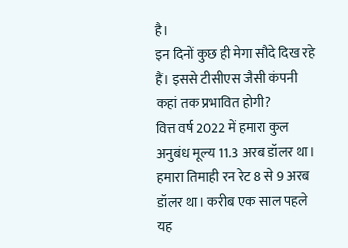है।
इन दिनों कुछ ही मेगा सौदे दिख रहे हैं। इससे टीसीएस जैसी कंपनी कहां तक प्रभावित होगी?
वित्त वर्ष 2022 में हमारा कुल अनुबंध मूल्य 11.3 अरब डॉलर था। हमारा तिमाही रन रेट 8 से 9 अरब डॉलर था। करीब एक साल पहले यह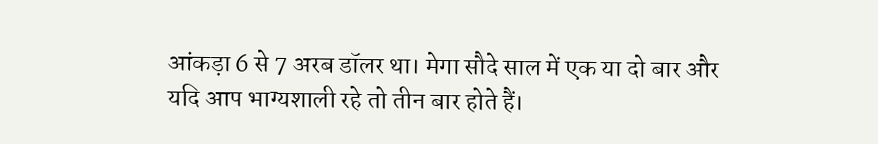आंकड़ा 6 से 7 अरब डॉलर था। मेगा सौदे साल में एक या दो बार और यदि आप भाग्यशाली रहे तो तीन बार होते हैं।